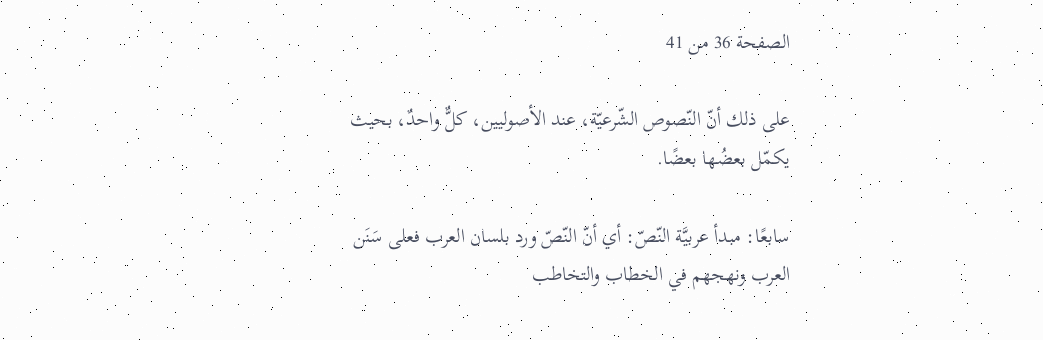الصفحة 36 من 41

على ذلك أنّ النّصوص الشّرعيّة، عند الأصوليين، كلٌّ واحدٌ، بحيث يكمّل بعضُها بعضًا.

سابعًا: مبدأ عربيَّة النّصّ: أي أنّ النّصّ ورد بلسان العرب فعلى سَنَن العرب ونهجهم في الخطاب والتخاطب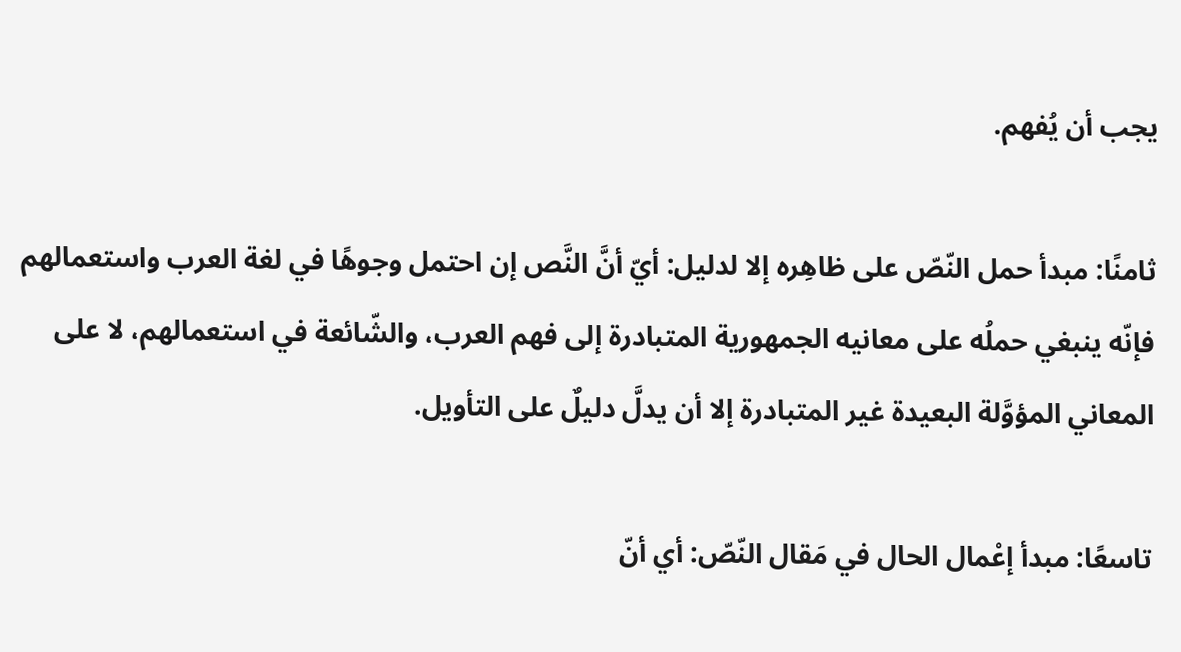يجب أن يُفهم.

ثامنًا: مبدأ حمل النّصّ على ظاهِره إلا لدليل: أيّ أنَّ النَّص إن احتمل وجوهًا في لغة العرب واستعمالهم فإنّه ينبغي حملُه على معانيه الجمهورية المتبادرة إلى فهم العرب، والشّائعة في استعمالهم، لا على المعاني المؤوَّلة البعيدة غير المتبادرة إلا أن يدلَّ دليلٌ على التأويل.

تاسعًا: مبدأ إعْمال الحال في مَقال النّصّ: أي أنّ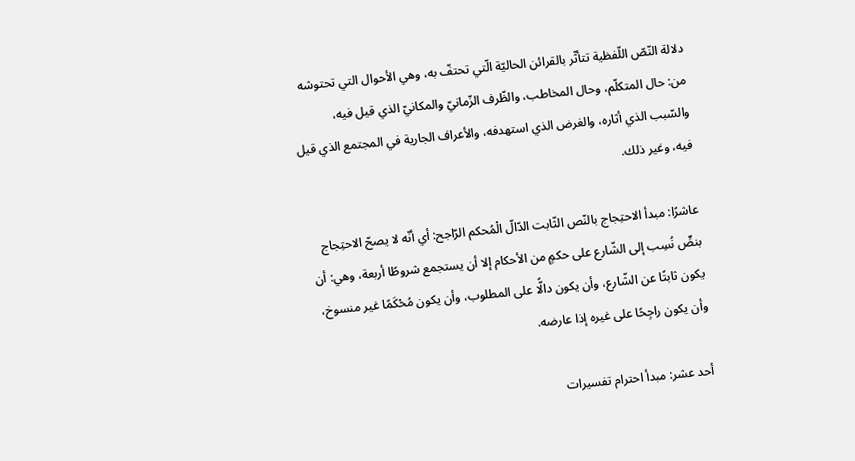دلالة النّصّ اللّفظية تتأثّر بالقرائن الحاليّة الّتي تحتفّ به، وهي الأحوال التي تحتوشه من: حال المتكلّم، وحال المخاطب، والظّرف الزّمانيّ والمكانيّ الذي قيل فيه، والسّبب الذي أثاره، والغرض الذي استهدفه، والأعراف الجارية في المجتمع الذي قيل فيه، وغير ذلك.

عاشرًا: مبدأ الاحتِجاج بالنّص الثّابت الدّالّ الْمُحكم الرّاجح: أي أنّه لا يصحّ الاحتِجاج بنصٍّ نُسِب إلى الشّارع على حكمٍ من الأحكام إلا أن يستجمع شروطًا أربعة، وهي: أن يكون ثابتًا عن الشّارع، وأن يكون دالًّا على المطلوب، وأن يكون مُحْكَمًا غير منسوخ، وأن يكون راجِحًا على غيره إذا عارضه.

أحد عشر: مبدأ احترام تفسيرات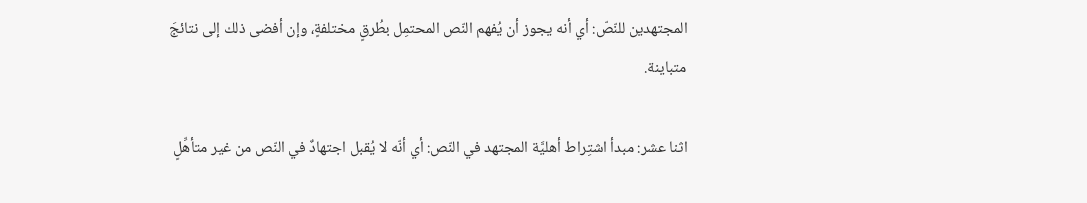المجتهدين للنّصّ: أي أنه يجوز أن يُفهم النّص المحتمِل بطُرقٍ مختلفةٍ، وإن أفضى ذلك إلى نتائجَ متباينة.

اثنا عشر: مبدأ اشتِراط أهليَّة المجتهد في النّص: أي أنّه لا يُقبل اجتهادٌ في النّص من غير متأهِّلٍ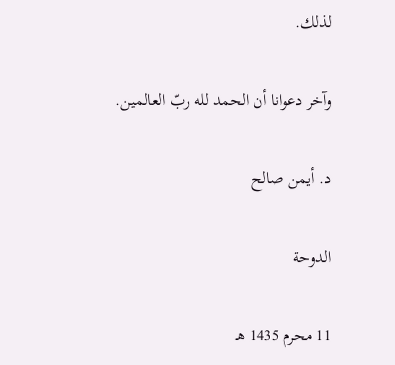لذلك.

وآخر دعوانا أن الحمد لله ربّ العالمين.

د. أيمن صالح

الدوحة

11 محرم 1435 هـ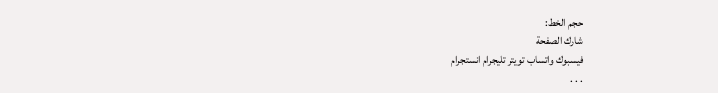حجم الخط:
شارك الصفحة
فيسبوك واتساب تويتر تليجرام انستجرام
. . .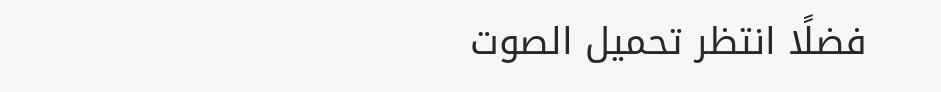فضلًا انتظر تحميل الصوت